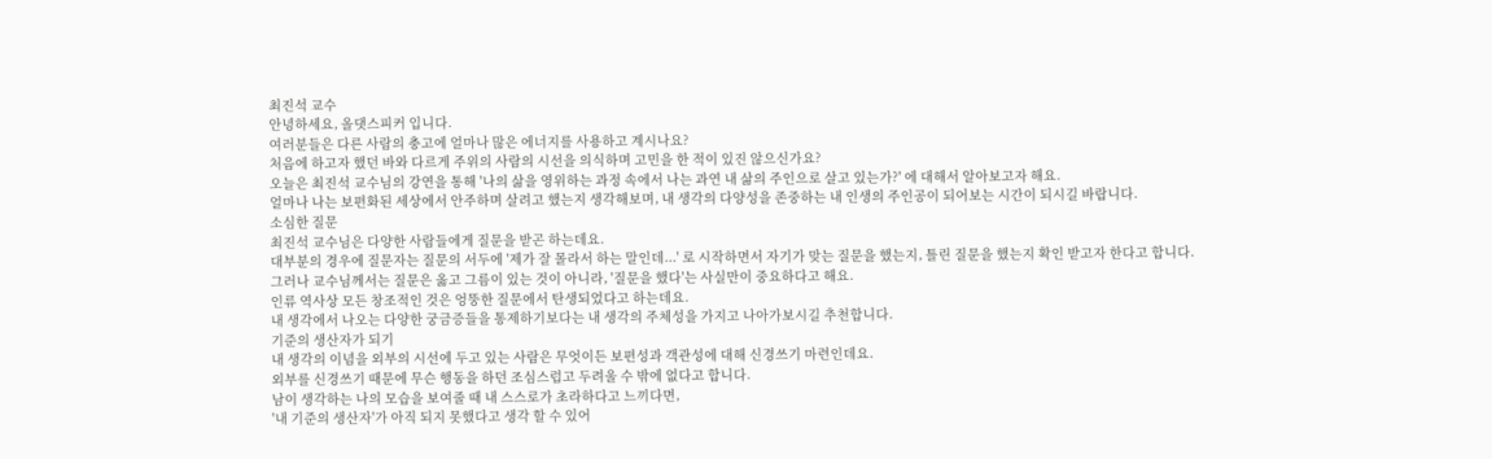최진석 교수
안녕하세요, 올댓스피커 입니다.
여러분들은 다른 사람의 충고에 얼마나 많은 에너지를 사용하고 계시나요?
처음에 하고자 했던 바와 다르게 주위의 사람의 시선을 의식하며 고민을 한 적이 있진 않으신가요?
오늘은 최진석 교수님의 강연을 통해 '나의 삶을 영위하는 과정 속에서 나는 과연 내 삶의 주인으로 살고 있는가?' 에 대해서 알아보고자 해요.
얼마나 나는 보편화된 세상에서 안주하며 살려고 했는지 생각해보며, 내 생각의 다양성을 존중하는 내 인생의 주인공이 되어보는 시간이 되시길 바랍니다.
소심한 질문
최진석 교수님은 다양한 사람들에게 질문을 받곤 하는데요.
대부분의 경우에 질문자는 질문의 서두에 '제가 잘 몰라서 하는 말인데...' 로 시작하면서 자기가 맞는 질문을 했는지, 틀린 질문을 했는지 확인 받고자 한다고 합니다.
그러나 교수님께서는 질문은 옳고 그름이 있는 것이 아니라, '질문을 했다'는 사실만이 중요하다고 해요.
인류 역사상 모든 창조적인 것은 엉뚱한 질문에서 탄생되었다고 하는데요.
내 생각에서 나오는 다양한 궁금증들을 통제하기보다는 내 생각의 주체성을 가지고 나아가보시길 추천합니다.
기준의 생산자가 되기
내 생각의 이념을 외부의 시선에 두고 있는 사람은 무엇이든 보편성과 객관성에 대해 신경쓰기 마련인데요.
외부를 신경쓰기 때문에 무슨 행동을 하던 조심스럽고 두려울 수 밖에 없다고 합니다.
남이 생각하는 나의 모습을 보여줄 때 내 스스로가 초라하다고 느끼다면,
'내 기준의 생산자'가 아직 되지 못했다고 생각 할 수 있어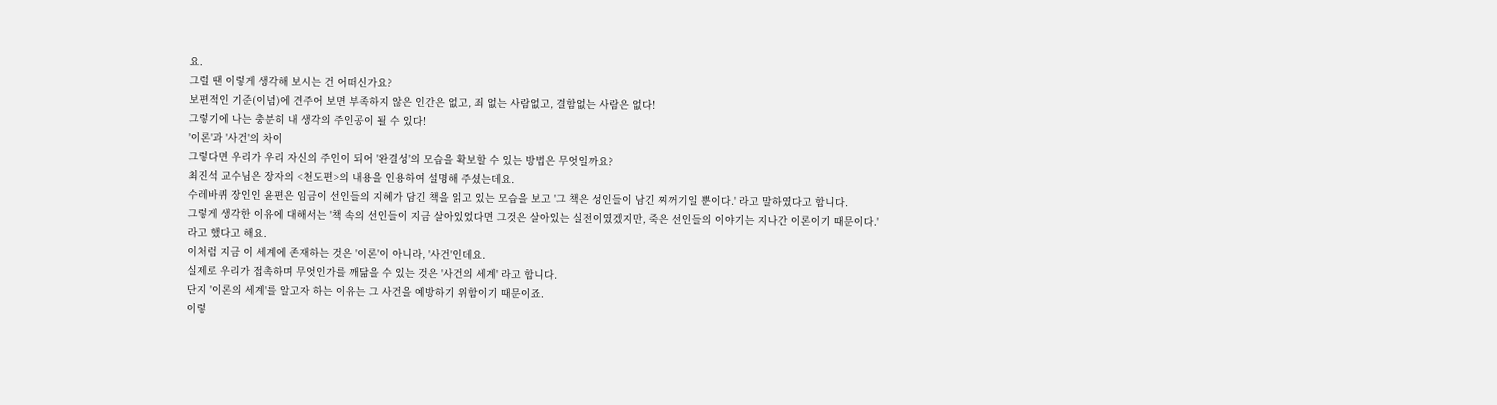요.
그럴 땐 이렇게 생각해 보시는 건 어떠신가요?
보편적인 기준(이념)에 견주어 보면 부족하지 않은 인간은 없고, 죄 없는 사람없고, 결함없는 사람은 없다!
그렇기에 나는 충분히 내 생각의 주인공이 될 수 있다!
'이론'과 '사건'의 차이
그렇다면 우리가 우리 자신의 주인이 되어 '완결성'의 모습을 확보할 수 있는 방법은 무엇일까요?
최진석 교수님은 장자의 <천도편>의 내용을 인용하여 설명해 주셨는데요.
수레바퀴 장인인 윤편은 임금이 선인들의 지혜가 담긴 책을 읽고 있는 모습을 보고 '그 책은 성인들이 남긴 찌꺼기일 뿐이다.' 라고 말하였다고 합니다.
그렇게 생각한 이유에 대해서는 '책 속의 선인들이 지금 살아있었다면 그것은 살아있는 실전이였겠지만, 죽은 선인들의 이야기는 지나간 이론이기 때문이다.'
라고 했다고 해요.
이처럼 지금 이 세계에 존재하는 것은 '이론'이 아니라, '사건'인데요.
실제로 우리가 접촉하며 무엇인가를 깨닮을 수 있는 것은 '사건의 세계' 라고 합니다.
단지 '이론의 세계'를 알고자 하는 이유는 그 사건을 예방하기 위함이기 때문이죠.
이렇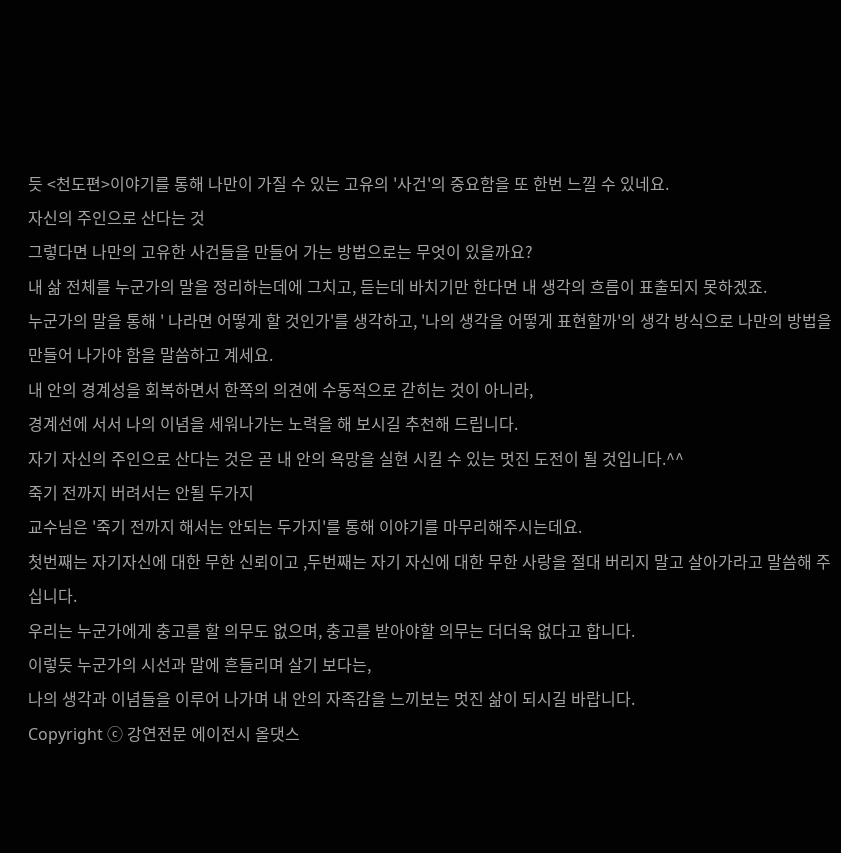듯 <천도편>이야기를 통해 나만이 가질 수 있는 고유의 '사건'의 중요함을 또 한번 느낄 수 있네요.
자신의 주인으로 산다는 것
그렇다면 나만의 고유한 사건들을 만들어 가는 방법으로는 무엇이 있을까요?
내 삶 전체를 누군가의 말을 정리하는데에 그치고, 듣는데 바치기만 한다면 내 생각의 흐름이 표출되지 못하겠죠.
누군가의 말을 통해 ' 나라면 어떻게 할 것인가'를 생각하고, '나의 생각을 어떻게 표현할까'의 생각 방식으로 나만의 방법을 만들어 나가야 함을 말씀하고 계세요.
내 안의 경계성을 회복하면서 한쪽의 의견에 수동적으로 갇히는 것이 아니라,
경계선에 서서 나의 이념을 세워나가는 노력을 해 보시길 추천해 드립니다.
자기 자신의 주인으로 산다는 것은 곧 내 안의 욕망을 실현 시킬 수 있는 멋진 도전이 될 것입니다.^^
죽기 전까지 버려서는 안될 두가지
교수님은 '죽기 전까지 해서는 안되는 두가지'를 통해 이야기를 마무리해주시는데요.
첫번째는 자기자신에 대한 무한 신뢰이고 ,두번째는 자기 자신에 대한 무한 사랑을 절대 버리지 말고 살아가라고 말씀해 주십니다.
우리는 누군가에게 충고를 할 의무도 없으며, 충고를 받아야할 의무는 더더욱 없다고 합니다.
이렇듯 누군가의 시선과 말에 흔들리며 살기 보다는,
나의 생각과 이념들을 이루어 나가며 내 안의 자족감을 느끼보는 멋진 삶이 되시길 바랍니다.
Copyright ⓒ 강연전문 에이전시 올댓스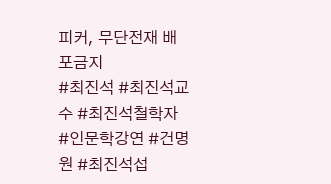피커, 무단전재 배포금지
#최진석 #최진석교수 #최진석철학자 #인문학강연 #건명원 #최진석섭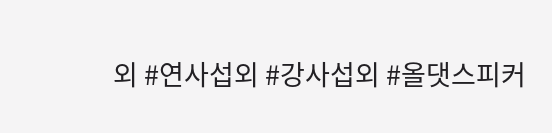외 #연사섭외 #강사섭외 #올댓스피커